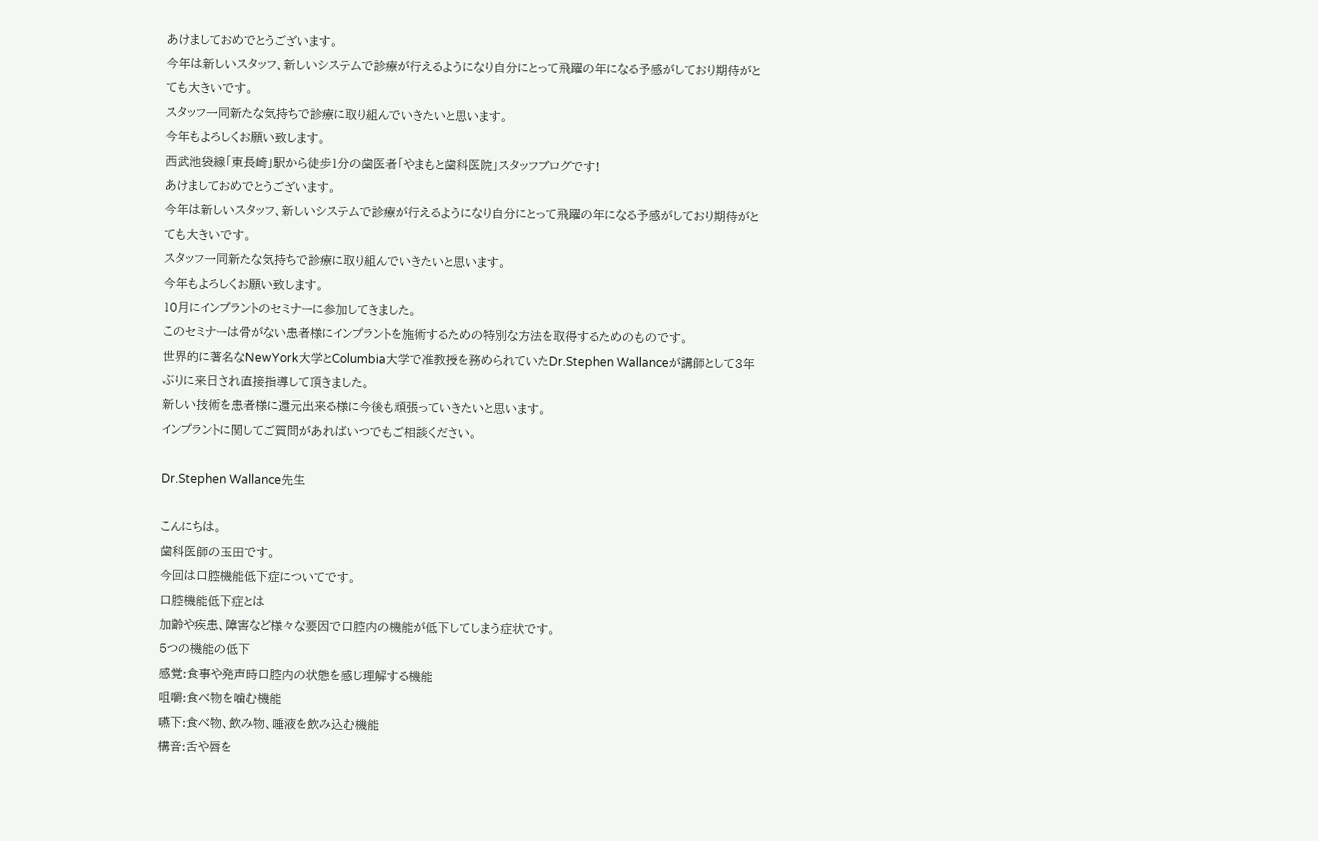あけましておめでとうございます。
今年は新しいスタッフ、新しいシステムで診療が行えるようになり自分にとって飛躍の年になる予感がしており期待がとても大きいです。
スタッフ一同新たな気持ちで診療に取り組んでいきたいと思います。
今年もよろしくお願い致します。
西武池袋線「東長崎」駅から徒歩1分の歯医者「やまもと歯科医院」スタッフブログです!
あけましておめでとうございます。
今年は新しいスタッフ、新しいシステムで診療が行えるようになり自分にとって飛躍の年になる予感がしており期待がとても大きいです。
スタッフ一同新たな気持ちで診療に取り組んでいきたいと思います。
今年もよろしくお願い致します。
10月にインプラントのセミナーに参加してきました。
このセミナーは骨がない患者様にインプラントを施術するための特別な方法を取得するためのものです。
世界的に著名なNewYork大学とColumbia大学で准教授を務められていたDr.Stephen Wallanceが講師として3年ぶりに来日され直接指導して頂きました。
新しい技術を患者様に還元出来る様に今後も頑張っていきたいと思います。
インプラントに関してご質問があればいつでもご相談ください。

Dr.Stephen Wallance先生

こんにちは。
歯科医師の玉田です。
今回は口腔機能低下症についてです。
口腔機能低下症とは
加齢や疾患、障害など様々な要因で口腔内の機能が低下してしまう症状です。
5つの機能の低下
感覚:食事や発声時口腔内の状態を感じ理解する機能
咀嚼:食べ物を噛む機能
嚥下:食べ物、飲み物、唾液を飲み込む機能
構音:舌や唇を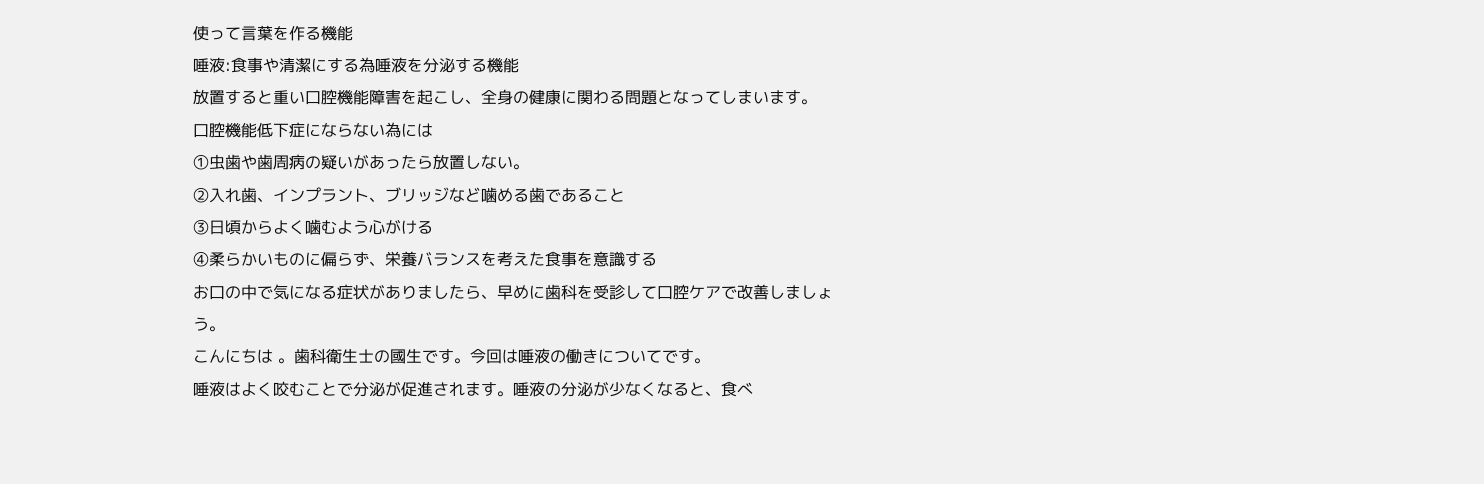使って言葉を作る機能
唾液:食事や清潔にする為唾液を分泌する機能
放置すると重い口腔機能障害を起こし、全身の健康に関わる問題となってしまいます。
口腔機能低下症にならない為には
①虫歯や歯周病の疑いがあったら放置しない。
②入れ歯、インプラント、ブリッジなど噛める歯であること
③日頃からよく噛むよう心がける
④柔らかいものに偏らず、栄養バランスを考えた食事を意識する
お口の中で気になる症状がありましたら、早めに歯科を受診して口腔ケアで改善しましょう。
こんにちは 。歯科衛生士の國生です。今回は唾液の働きについてです。
唾液はよく咬むことで分泌が促進されます。唾液の分泌が少なくなると、食べ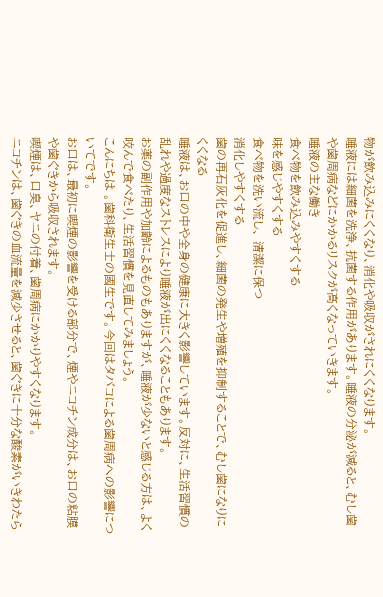物が飲み込みにくくなり、消化や吸収がされにくくなります。
唾液には細菌を洗浄、抗菌する作用があります。唾液の分泌が減ると、むし歯や歯周病などにかかるリスクが高くなっていきます。
唾液の主な働き
食べ物を飲み込みやすくする
味を感じやすくする
食べ物を洗い流し、 清潔に保つ
消化しやすくする
歯の再石灰化を促進し、細菌の発生や増殖を抑制することで、むし歯になりにくくなる
唾液は、お口の中や全身の健康に大きく影響しています。反対に、生活習慣の乱れや過度なストレスにより唾液が出にくくなることもあります。
お薬の副作用や加齢によるものもありますが、唾液が少ないと感じる方は、よく咬んで食べたり、生活習慣を見直してみましょう。
こんにちは 。歯科衛生士の國生です。今回はタバコによる歯周病への影響についてです。
お口は、最初に喫煙の影響を受ける部分で、煙やニコチン成分は、お口の粘膜や歯ぐきから吸収されます。
喫煙は、口臭、ヤニの付着、歯周病にかかりやすくなります。
ニコチンは、歯ぐきの血流量を減少させると、歯ぐきに十分な酸素がいきわたら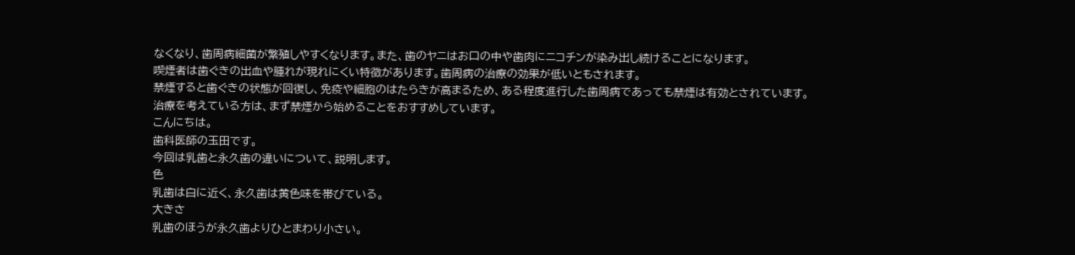なくなり、歯周病細菌が繁殖しやすくなります。また、歯のヤニはお口の中や歯肉にニコチンが染み出し続けることになります。
喫煙者は歯ぐきの出血や腫れが現れにくい特徴があります。歯周病の治療の効果が低いともされます。
禁煙すると歯ぐきの状態が回復し、免疫や細胞のはたらきが高まるため、ある程度進行した歯周病であっても禁煙は有効とされています。
治療を考えている方は、まず禁煙から始めることをおすすめしています。
こんにちは。
歯科医師の玉田です。
今回は乳歯と永久歯の違いについて、説明します。
色
乳歯は白に近く、永久歯は黄色味を帯びている。
大きさ
乳歯のほうが永久歯よりひとまわり小さい。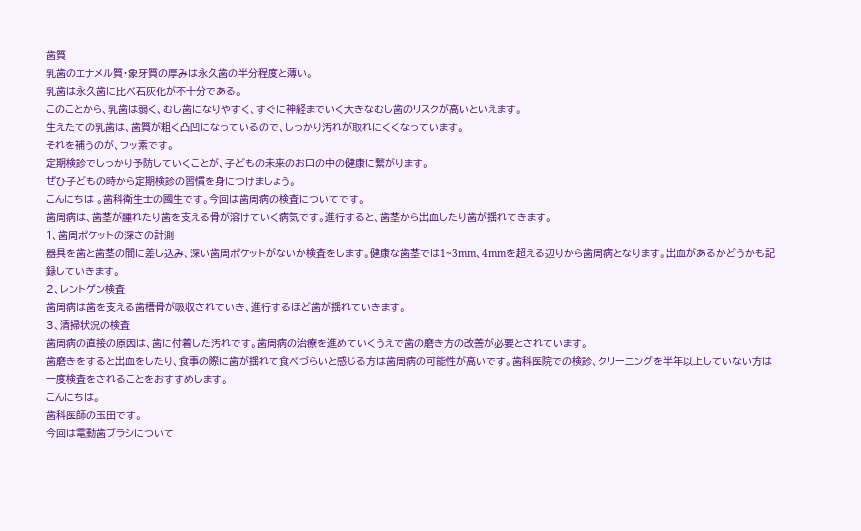歯質
乳歯のエナメル質・象牙質の厚みは永久歯の半分程度と薄い。
乳歯は永久歯に比べ石灰化が不十分である。
このことから、乳歯は弱く、むし歯になりやすく、すぐに神経までいく大きなむし歯のリスクが高いといえます。
生えたての乳歯は、歯質が粗く凸凹になっているので、しっかり汚れが取れにくくなっています。
それを補うのが、フッ素です。
定期検診でしっかり予防していくことが、子どもの未来のお口の中の健康に繋がります。
ぜひ子どもの時から定期検診の習慣を身につけましょう。
こんにちは 。歯科衛生士の國生です。今回は歯周病の検査についてです。
歯周病は、歯茎が腫れたり歯を支える骨が溶けていく病気です。進行すると、歯茎から出血したり歯が揺れてきます。
1、歯周ポケットの深さの計測
器具を歯と歯茎の間に差し込み、深い歯周ポケットがないか検査をします。健康な歯茎では1~3mm、4mmを超える辺りから歯周病となります。出血があるかどうかも記録していきます。
2、レントゲン検査
歯周病は歯を支える歯槽骨が吸収されていき、進行するほど歯が揺れていきます。
3、清掃状況の検査
歯周病の直接の原因は、歯に付着した汚れです。歯周病の治療を進めていくうえで歯の磨き方の改善が必要とされています。
歯磨きをすると出血をしたり、食事の際に歯が揺れて食べづらいと感じる方は歯周病の可能性が高いです。歯科医院での検診、クリーニングを半年以上していない方は一度検査をされることをおすすめします。
こんにちは。
歯科医師の玉田です。
今回は電動歯ブラシについて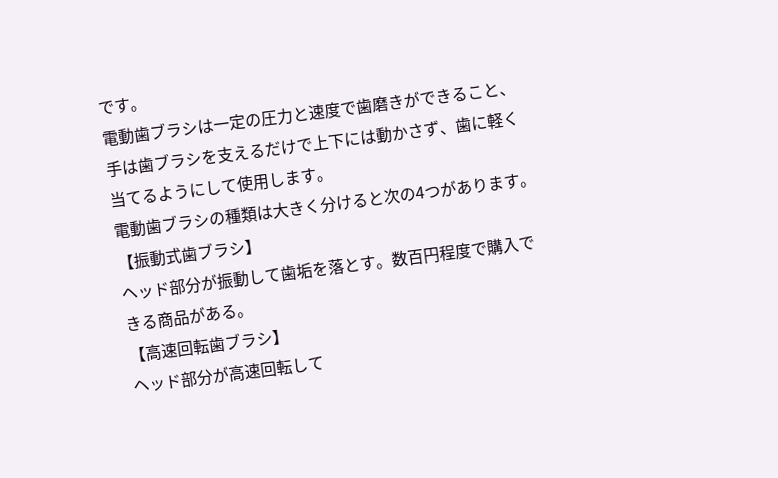です。
電動歯ブラシは一定の圧力と速度で歯磨きができること、手は歯ブラシを支えるだけで上下には動かさず、歯に軽く当てるようにして使用します。
電動歯ブラシの種類は大きく分けると次の4つがあります。
【振動式歯ブラシ】
ヘッド部分が振動して歯垢を落とす。数百円程度で購入できる商品がある。
【高速回転歯ブラシ】
ヘッド部分が高速回転して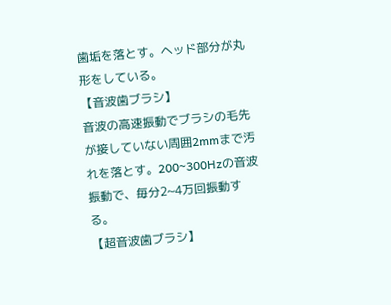歯垢を落とす。ヘッド部分が丸形をしている。
【音波歯ブラシ】
音波の高速振動でブラシの毛先が接していない周囲2mmまで汚れを落とす。200~300Hzの音波振動で、毎分2~4万回振動する。
【超音波歯ブラシ】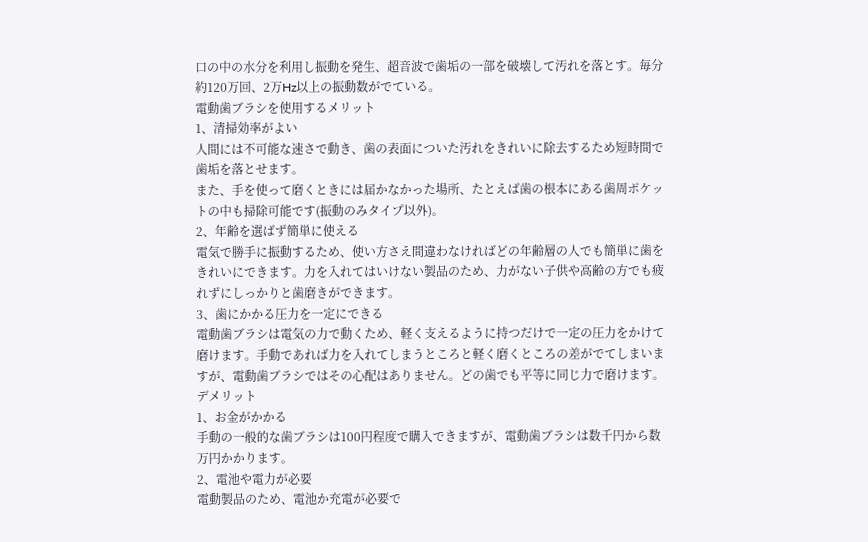口の中の水分を利用し振動を発生、超音波で歯垢の一部を破壊して汚れを落とす。毎分約120万回、2万Hz以上の振動数がでている。
電動歯ブラシを使用するメリット
1、清掃効率がよい
人間には不可能な速さで動き、歯の表面についた汚れをきれいに除去するため短時間で歯垢を落とせます。
また、手を使って磨くときには届かなかった場所、たとえば歯の根本にある歯周ポケットの中も掃除可能です(振動のみタイプ以外)。
2、年齢を選ばず簡単に使える
電気で勝手に振動するため、使い方さえ間違わなければどの年齢層の人でも簡単に歯をきれいにできます。力を入れてはいけない製品のため、力がない子供や高齢の方でも疲れずにしっかりと歯磨きができます。
3、歯にかかる圧力を一定にできる
電動歯ブラシは電気の力で動くため、軽く支えるように持つだけで一定の圧力をかけて磨けます。手動であれば力を入れてしまうところと軽く磨くところの差がでてしまいますが、電動歯ブラシではその心配はありません。どの歯でも平等に同じ力で磨けます。
デメリット
1、お金がかかる
手動の一般的な歯ブラシは100円程度で購入できますが、電動歯ブラシは数千円から数万円かかります。
2、電池や電力が必要
電動製品のため、電池か充電が必要で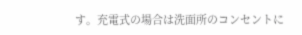す。充電式の場合は洗面所のコンセントに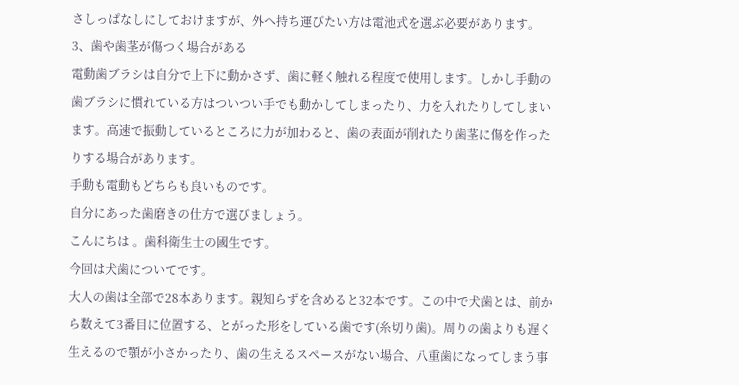さしっぱなしにしておけますが、外へ持ち運びたい方は電池式を選ぶ必要があります。
3、歯や歯茎が傷つく場合がある
電動歯ブラシは自分で上下に動かさず、歯に軽く触れる程度で使用します。しかし手動の歯ブラシに慣れている方はついつい手でも動かしてしまったり、力を入れたりしてしまいます。高速で振動しているところに力が加わると、歯の表面が削れたり歯茎に傷を作ったりする場合があります。
手動も電動もどちらも良いものです。
自分にあった歯磨きの仕方で選びましょう。
こんにちは 。歯科衛生士の國生です。
今回は犬歯についてです。
大人の歯は全部で28本あります。親知らずを含めると32本です。この中で犬歯とは、前から数えて3番目に位置する、とがった形をしている歯です(糸切り歯)。周りの歯よりも遅く生えるので顎が小さかったり、歯の生えるスペースがない場合、八重歯になってしまう事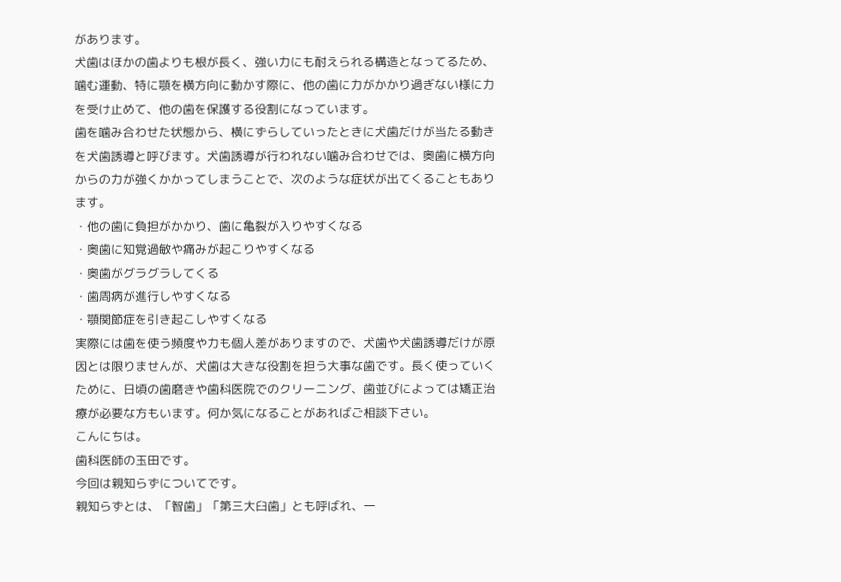があります。
犬歯はほかの歯よりも根が長く、強い力にも耐えられる構造となってるため、噛む運動、特に顎を横方向に動かす際に、他の歯に力がかかり過ぎない様に力を受け止めて、他の歯を保護する役割になっています。
歯を噛み合わせた状態から、横にずらしていったときに犬歯だけが当たる動きを犬歯誘導と呼びます。犬歯誘導が行われない噛み合わせでは、奥歯に横方向からの力が強くかかってしまうことで、次のような症状が出てくることもあります。
・他の歯に負担がかかり、歯に亀裂が入りやすくなる
・奥歯に知覚過敏や痛みが起こりやすくなる
・奥歯がグラグラしてくる
・歯周病が進行しやすくなる
・顎関節症を引き起こしやすくなる
実際には歯を使う頻度や力も個人差がありますので、犬歯や犬歯誘導だけが原因とは限りませんが、犬歯は大きな役割を担う大事な歯です。長く使っていくために、日頃の歯磨きや歯科医院でのクリーニング、歯並びによっては矯正治療が必要な方もいます。何か気になることがあればご相談下さい。
こんにちは。
歯科医師の玉田です。
今回は親知らずについてです。
親知らずとは、「智歯」「第三大臼歯」とも呼ばれ、一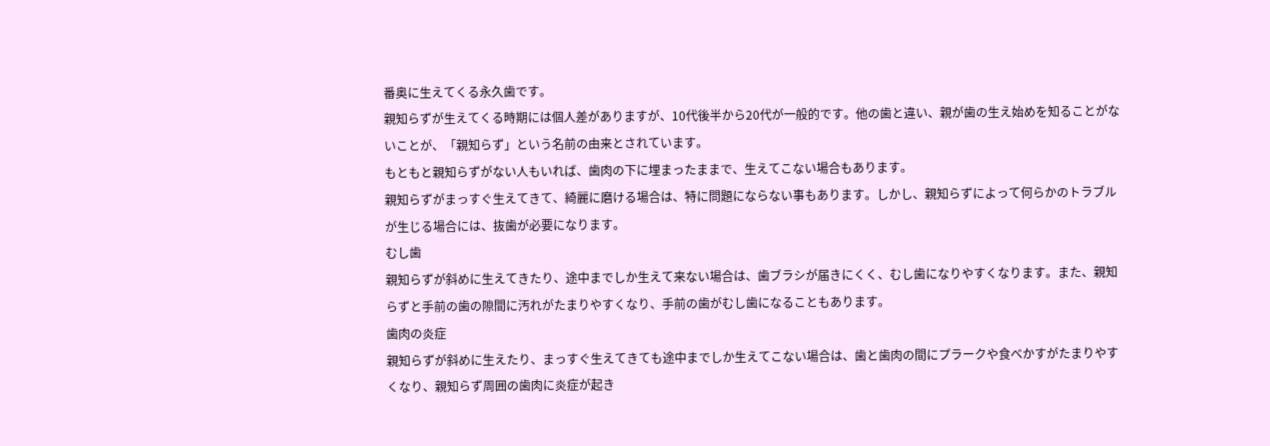番奥に生えてくる永久歯です。
親知らずが生えてくる時期には個人差がありますが、10代後半から20代が一般的です。他の歯と違い、親が歯の生え始めを知ることがないことが、「親知らず」という名前の由来とされています。
もともと親知らずがない人もいれば、歯肉の下に埋まったままで、生えてこない場合もあります。
親知らずがまっすぐ生えてきて、綺麗に磨ける場合は、特に問題にならない事もあります。しかし、親知らずによって何らかのトラブルが生じる場合には、抜歯が必要になります。
むし歯
親知らずが斜めに生えてきたり、途中までしか生えて来ない場合は、歯ブラシが届きにくく、むし歯になりやすくなります。また、親知らずと手前の歯の隙間に汚れがたまりやすくなり、手前の歯がむし歯になることもあります。
歯肉の炎症
親知らずが斜めに生えたり、まっすぐ生えてきても途中までしか生えてこない場合は、歯と歯肉の間にプラークや食べかすがたまりやすくなり、親知らず周囲の歯肉に炎症が起き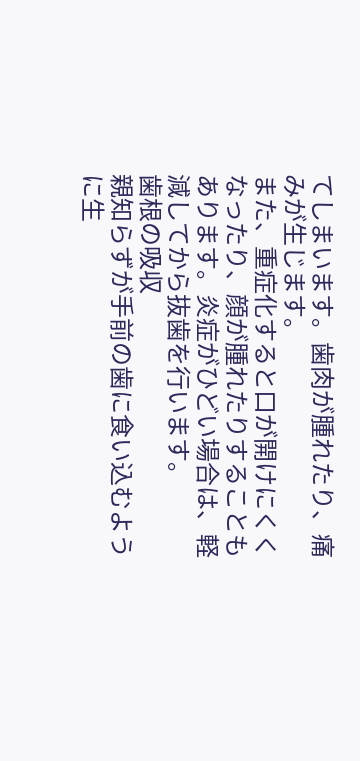てしまいます。歯肉が腫れたり、痛みが生じます。
また、重症化すると口が開けにくくなったり、顔が腫れたりすることもあります。炎症がひどい場合は、軽減してから抜歯を行います。
歯根の吸収
親知らずが手前の歯に食い込むように生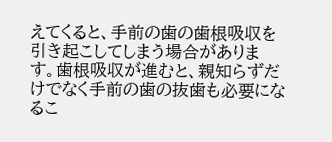えてくると、手前の歯の歯根吸収を引き起こしてしまう場合があります。歯根吸収が進むと、親知らずだけでなく手前の歯の抜歯も必要になるこ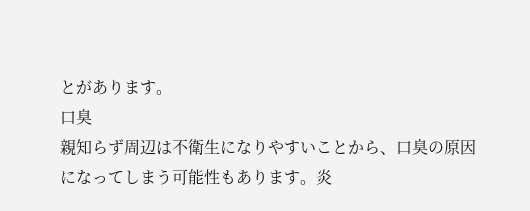とがあります。
口臭
親知らず周辺は不衛生になりやすいことから、口臭の原因になってしまう可能性もあります。炎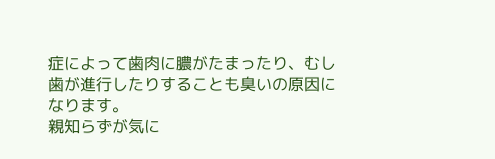症によって歯肉に膿がたまったり、むし歯が進行したりすることも臭いの原因になります。
親知らずが気に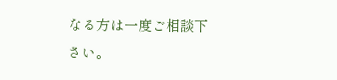なる方は一度ご相談下さい。